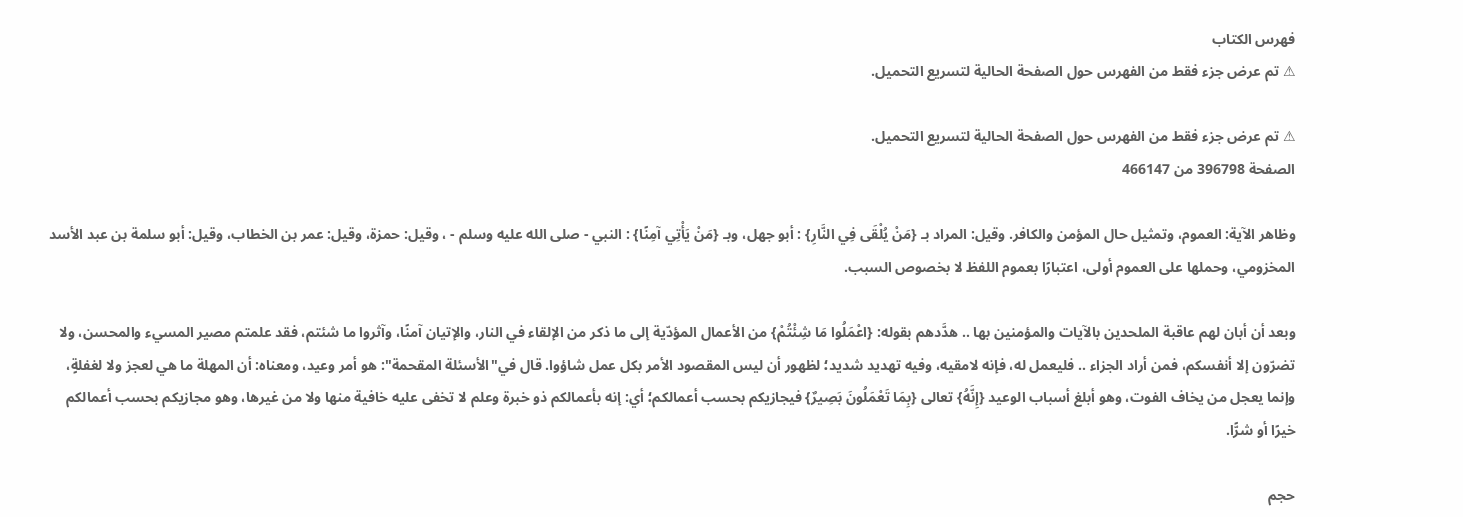فهرس الكتاب
⚠ تم عرض جزء فقط من الفهرس حول الصفحة الحالية لتسريع التحميل.

⚠ تم عرض جزء فقط من الفهرس حول الصفحة الحالية لتسريع التحميل.
الصفحة 396798 من 466147

وظاهر الآية: العموم، وتمثيل حال المؤمن والكافر. وقيل: المراد بـ {مَنْ يُلْقَى فِي النَّارِ} : أبو جهل، وبـ {مَنْ يَأْتِي آمِنًا} : النبي - صلى الله عليه وسلم - ، وقيل: حمزة، وقيل: عمر بن الخطاب، وقيل: أبو سلمة بن عبد الأسد المخزومي، وحملها على العموم أولى، اعتبارًا بعموم اللفظ لا بخصوص السبب.

وبعد أن أبان لهم عاقبة الملحدين بالآيات والمؤمنين بها .. هدَّدهم بقوله: {اعْمَلُوا مَا شِئْتُمْ} من الأعمال المؤدّية إلى ما ذكر من الإلقاء في النار، والإتيان آمنًا، وآثروا ما شئتم، فقد علمتم مصير المسيء والمحسن، ولا تضرّون إلا أنفسكم، فمن أراد الجزاء .. فليعمل له، فإنه لامقيه، وفيه تهديد شديد؛ لظهور أن ليس المقصود الأمر بكل عمل شاؤوا. قال في"الأسئلة المقحمة": هو أمر وعيد، ومعناه: أن المهلة ما هي لعجز ولا لغفلةٍ، وإنما يعجل من يخاف الفوت، وهو أبلغ أسباب الوعيد {إِنَّهُ} تعالى {بِمَا تَعْمَلُونَ بَصِيرٌ} فيجازيكم بحسب أعمالكم؛ أي: إنه بأعمالكم ذو خبرة وعلم لا تخفى عليه خافية منها ولا من غيرها، وهو مجازيكم بحسب أعمالكم خيرًا أو شرًّا.

حجم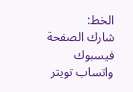الخط:
شارك الصفحة
فيسبوك واتساب تويتر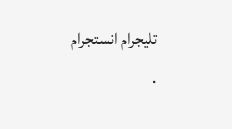تليجرام انستجرام
.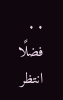. .
فضلًا انتظر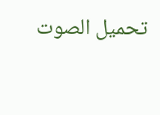تحميل الصوت